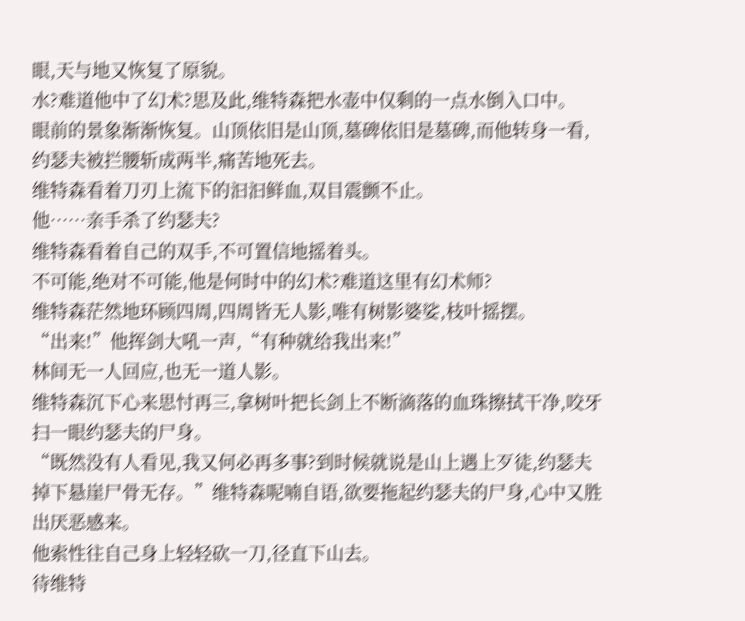眼,天与地又恢复了原貌。
水?难道他中了幻术?思及此,维特森把水壶中仅剩的一点水倒入口中。
眼前的景象渐渐恢复。山顶依旧是山顶,墓碑依旧是墓碑,而他转身一看,约瑟夫被拦腰斩成两半,痛苦地死去。
维特森看着刀刃上流下的汩汩鲜血,双目震颤不止。
他……亲手杀了约瑟夫?
维特森看着自己的双手,不可置信地摇着头。
不可能,绝对不可能,他是何时中的幻术?难道这里有幻术师?
维特森茫然地环顾四周,四周皆无人影,唯有树影婆娑,枝叶摇摆。
“出来!”他挥剑大吼一声,“有种就给我出来!”
林间无一人回应,也无一道人影。
维特森沉下心来思忖再三,拿树叶把长剑上不断滴落的血珠擦拭干净,咬牙扫一眼约瑟夫的尸身。
“既然没有人看见,我又何必再多事?到时候就说是山上遇上歹徒,约瑟夫掉下悬崖尸骨无存。”维特森呢喃自语,欲要拖起约瑟夫的尸身,心中又胜出厌恶感来。
他索性往自己身上轻轻砍一刀,径直下山去。
待维特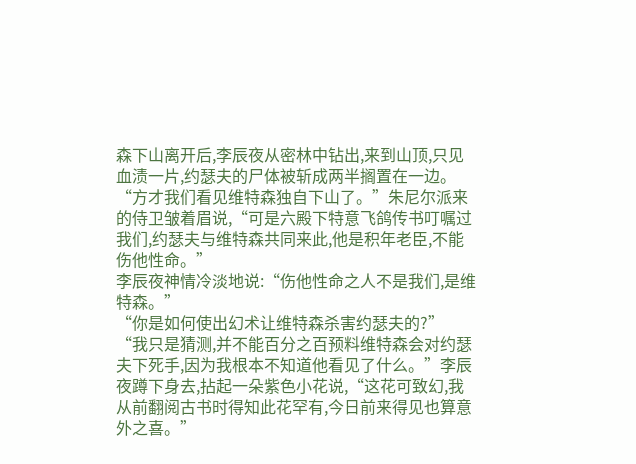森下山离开后,李辰夜从密林中钻出,来到山顶,只见血渍一片,约瑟夫的尸体被斩成两半搁置在一边。
“方才我们看见维特森独自下山了。”朱尼尔派来的侍卫皱着眉说,“可是六殿下特意飞鸽传书叮嘱过我们,约瑟夫与维特森共同来此,他是积年老臣,不能伤他性命。”
李辰夜神情冷淡地说:“伤他性命之人不是我们,是维特森。”
“你是如何使出幻术让维特森杀害约瑟夫的?”
“我只是猜测,并不能百分之百预料维特森会对约瑟夫下死手,因为我根本不知道他看见了什么。”李辰夜蹲下身去,拈起一朵紫色小花说,“这花可致幻,我从前翻阅古书时得知此花罕有,今日前来得见也算意外之喜。”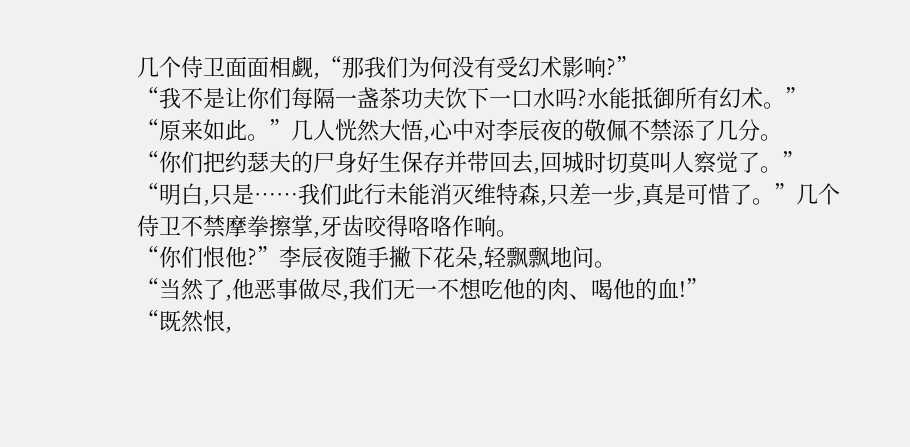几个侍卫面面相觑,“那我们为何没有受幻术影响?”
“我不是让你们每隔一盏茶功夫饮下一口水吗?水能抵御所有幻术。”
“原来如此。”几人恍然大悟,心中对李辰夜的敬佩不禁添了几分。
“你们把约瑟夫的尸身好生保存并带回去,回城时切莫叫人察觉了。”
“明白,只是……我们此行未能消灭维特森,只差一步,真是可惜了。”几个侍卫不禁摩拳擦掌,牙齿咬得咯咯作响。
“你们恨他?”李辰夜随手撇下花朵,轻飘飘地问。
“当然了,他恶事做尽,我们无一不想吃他的肉、喝他的血!”
“既然恨,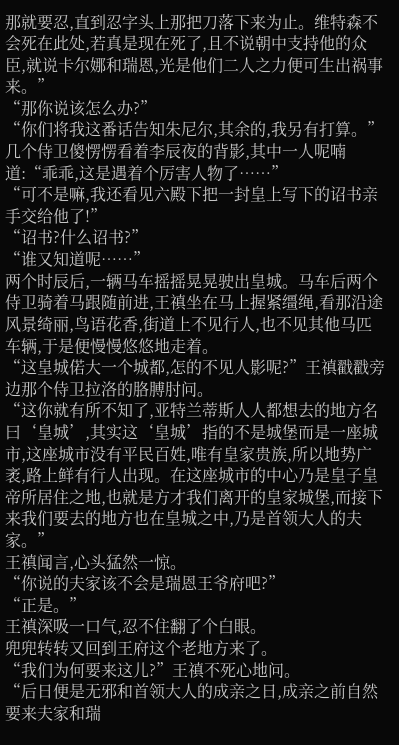那就要忍,直到忍字头上那把刀落下来为止。维特森不会死在此处,若真是现在死了,且不说朝中支持他的众臣,就说卡尔娜和瑞恩,光是他们二人之力便可生出祸事来。”
“那你说该怎么办?”
“你们将我这番话告知朱尼尔,其余的,我另有打算。”
几个侍卫傻愣愣看着李辰夜的背影,其中一人呢喃道:“乖乖,这是遇着个厉害人物了……”
“可不是嘛,我还看见六殿下把一封皇上写下的诏书亲手交给他了!”
“诏书?什么诏书?”
“谁又知道呢……”
两个时辰后,一辆马车摇摇晃晃驶出皇城。马车后两个侍卫骑着马跟随前进,王禛坐在马上握紧缰绳,看那沿途风景绮丽,鸟语花香,街道上不见行人,也不见其他马匹车辆,于是便慢慢悠悠地走着。
“这皇城偌大一个城都,怎的不见人影呢?”王禛戳戳旁边那个侍卫拉洛的胳膊肘问。
“这你就有所不知了,亚特兰蒂斯人人都想去的地方名曰‘皇城’,其实这‘皇城’指的不是城堡而是一座城市,这座城市没有平民百姓,唯有皇家贵族,所以地势广袤,路上鲜有行人出现。在这座城市的中心乃是皇子皇帝所居住之地,也就是方才我们离开的皇家城堡,而接下来我们要去的地方也在皇城之中,乃是首领大人的夫家。”
王禛闻言,心头猛然一惊。
“你说的夫家该不会是瑞恩王爷府吧?”
“正是。”
王禛深吸一口气,忍不住翻了个白眼。
兜兜转转又回到王府这个老地方来了。
“我们为何要来这儿?”王禛不死心地问。
“后日便是无邪和首领大人的成亲之日,成亲之前自然要来夫家和瑞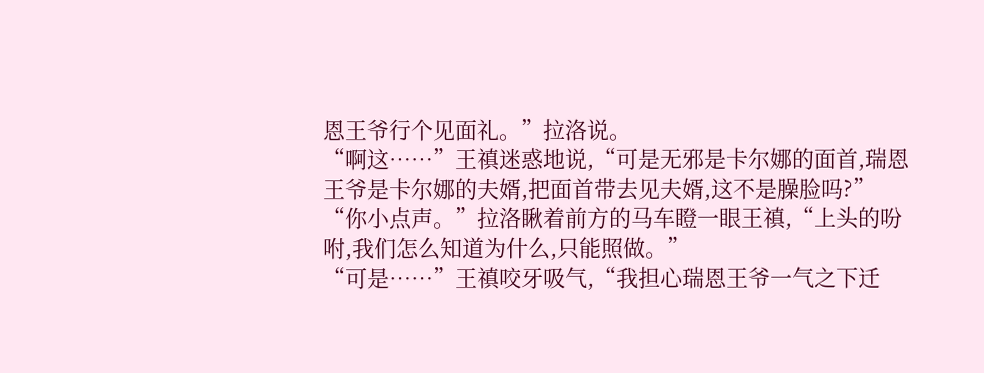恩王爷行个见面礼。”拉洛说。
“啊这……”王禛迷惑地说,“可是无邪是卡尔娜的面首,瑞恩王爷是卡尔娜的夫婿,把面首带去见夫婿,这不是臊脸吗?”
“你小点声。”拉洛瞅着前方的马车瞪一眼王禛,“上头的吩咐,我们怎么知道为什么,只能照做。”
“可是……”王禛咬牙吸气,“我担心瑞恩王爷一气之下迁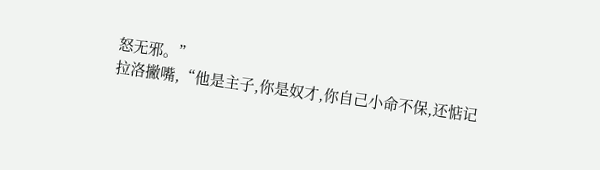怒无邪。”
拉洛撇嘴,“他是主子,你是奴才,你自己小命不保,还惦记